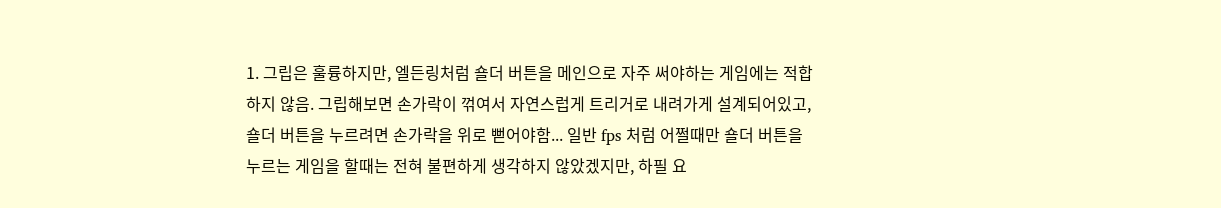1. 그립은 훌륭하지만, 엘든링처럼 숄더 버튼을 메인으로 자주 써야하는 게임에는 적합하지 않음. 그립해보면 손가락이 꺾여서 자연스럽게 트리거로 내려가게 설계되어있고, 숄더 버튼을 누르려면 손가락을 위로 뻗어야함... 일반 fps 처럼 어쩔때만 숄더 버튼을 누르는 게임을 할때는 전혀 불편하게 생각하지 않았겠지만, 하필 요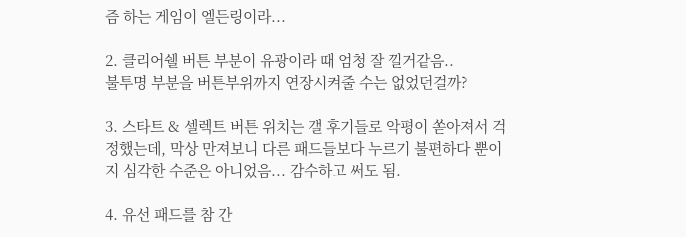즘 하는 게임이 엘든링이라...

2. 클리어쉘 버튼 부분이 유광이라 때 엄청 잘 낄거같음..
불투명 부분을 버튼부위까지 연장시켜줄 수는 없었던걸까?

3. 스타트 & 셀렉트 버튼 위치는 갤 후기들로 악평이 쏟아져서 걱정했는데, 막상 만져보니 다른 패드들보다 누르기 불편하다 뿐이지 심각한 수준은 아니었음... 감수하고 써도 됨.

4. 유선 패드를 참 간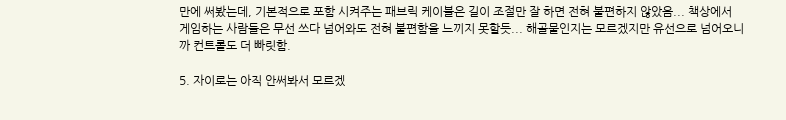만에 써봤는데, 기본적으로 포함 시켜주는 패브릭 케이블은 길이 조절만 잘 하면 전혀 불편하지 않았음... 책상에서 게임하는 사람들은 무선 쓰다 넘어와도 전혀 불편함을 느끼지 못할듯... 해골물인지는 모르겠지만 유선으로 넘어오니까 컨트롤도 더 빠릿함.

5. 자이로는 아직 안써봐서 모르겠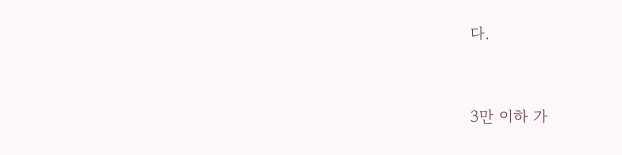다.



3만 이하 가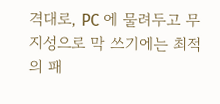격대로, PC 에 물려두고 무지성으로 막 쓰기에는 최적의 패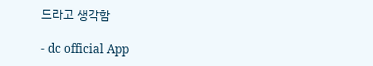드라고 생각함

- dc official App